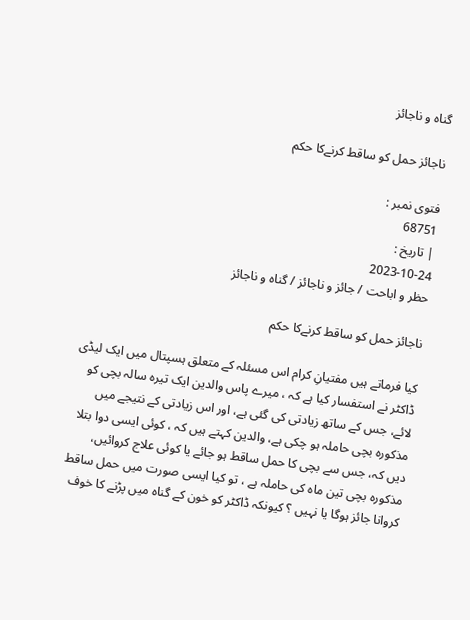گناہ و ناجائز

ناجائز حمل کو ساقط کرنےکا حکم

فتوی نمبر :
68751
| تاریخ :
2023-10-24
حظر و اباحت / جائز و ناجائز / گناہ و ناجائز

ناجائز حمل کو ساقط کرنےکا حکم

کیا فرماتے ہیں مفتیانِ کرام اس مسئلہ کے متعلق ہسپتال میں ایک لیڈی ڈاکٹر نے استفسار کیا ہے کہ ، میرے پاس والدین ایک تیرہ سالہ بچی کو لائے، جس کے ساتھ زیادتی کی گئی ہے، اور اس زیادتی کے نتیجے میں مذکورہ بچی حاملہ ہو چکی ہے، والدین کہتے ہیں کہ ، کوئی ایسی دوا بتلا دیں کہ، جس سے بچی کا حمل ساقط ہو جائے یا کوئی علاج کروائیں، مذکورہ بچی تین ماہ کی حاملہ ہے ، تو کیا ایسی صورت میں حمل ساقط کروانا جائز ہوگا یا نہیں ؟ کیونکہ ڈاکٹر کو خون کے گناہ میں پڑنے کا خوف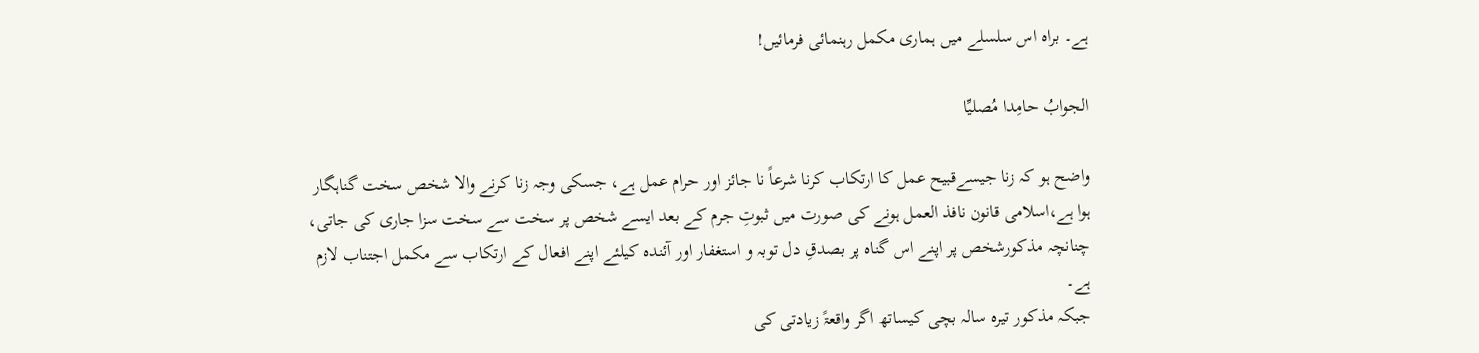ہے۔ براہ اس سلسلے میں ہماری مکمل رہنمائی فرمائیں!

الجوابُ حامِدا مُصلیِّا

واضح ہو کہ زنا جیسےقبیح عمل کا ارتکاب کرنا شرعاً نا جائز اور حرام عمل ہے، جسکی وجہ زنا کرنے والا شخص سخت گناہگار ہوا ہے،اسلامی قانون نافذ العمل ہونے کی صورت میں ثبوتِ جرم کے بعد ایسے شخص پر سخت سے سخت سزا جاری کی جاتی، چنانچہ مذکورشخص پر اپنے اس گناہ پر بصدقِ دل توبہ و استغفار اور آئندہ کیلئے اپنے افعال کے ارتکاب سے مکمل اجتناب لازم ہے۔
جبکہ مذکور تیرہ سالہ بچی کیساتھ اگر واقعۃً زیادتی کی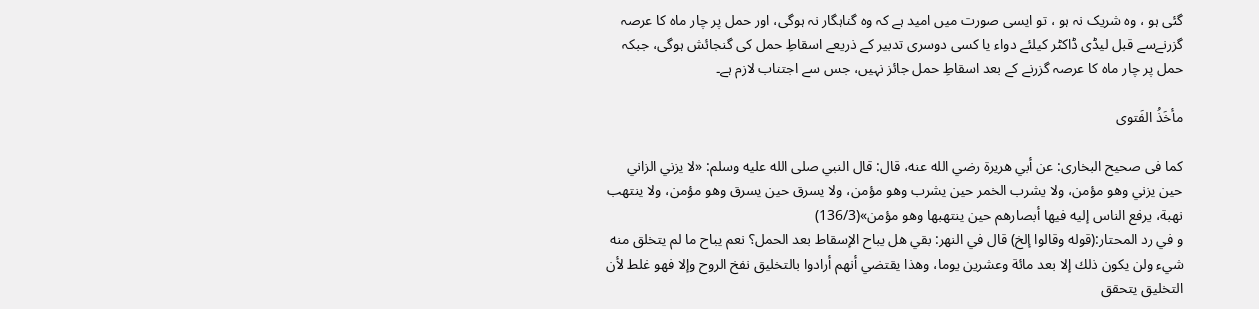گئی ہو ، وہ شریک نہ ہو ، تو ایسی صورت میں امید ہے کہ وہ گناہگار نہ ہوگی، اور حمل پر چار ماہ کا عرصہ گزرنےسے قبل لیڈی ڈاکٹر کیلئے دواء یا کسی دوسری تدبیر کے ذریعے اسقاطِ حمل کی گنجائش ہوگی، جبکہ حمل پر چار ماہ کا عرصہ گزرنے کے بعد اسقاطِ حمل جائز نہیں، جس سے اجتناب لازم ہے۔

مأخَذُ الفَتوی

کما فی صحیح البخاری: عن أبي هريرة رضي الله عنه، قال: قال النبي صلى الله عليه وسلم: «لا يزني الزاني حين يزني وهو مؤمن، ولا يشرب الخمر حين يشرب وهو مؤمن، ولا يسرق حين يسرق وهو مؤمن، ولا ينتهب نهبة، يرفع الناس إليه فيها أبصارهم حين ينتهبها وهو مؤمن»(136/3)
و في رد المحتار:(قوله وقالوا إلخ) قال في النهر: بقي هل يباح الإسقاط بعد الحمل؟ نعم يباح ما لم يتخلق منه شيء ولن يكون ذلك إلا بعد مائة وعشرين يوما، وهذا يقتضي أنهم أرادوا بالتخليق نفخ الروح وإلا فهو غلط لأن التخليق يتحقق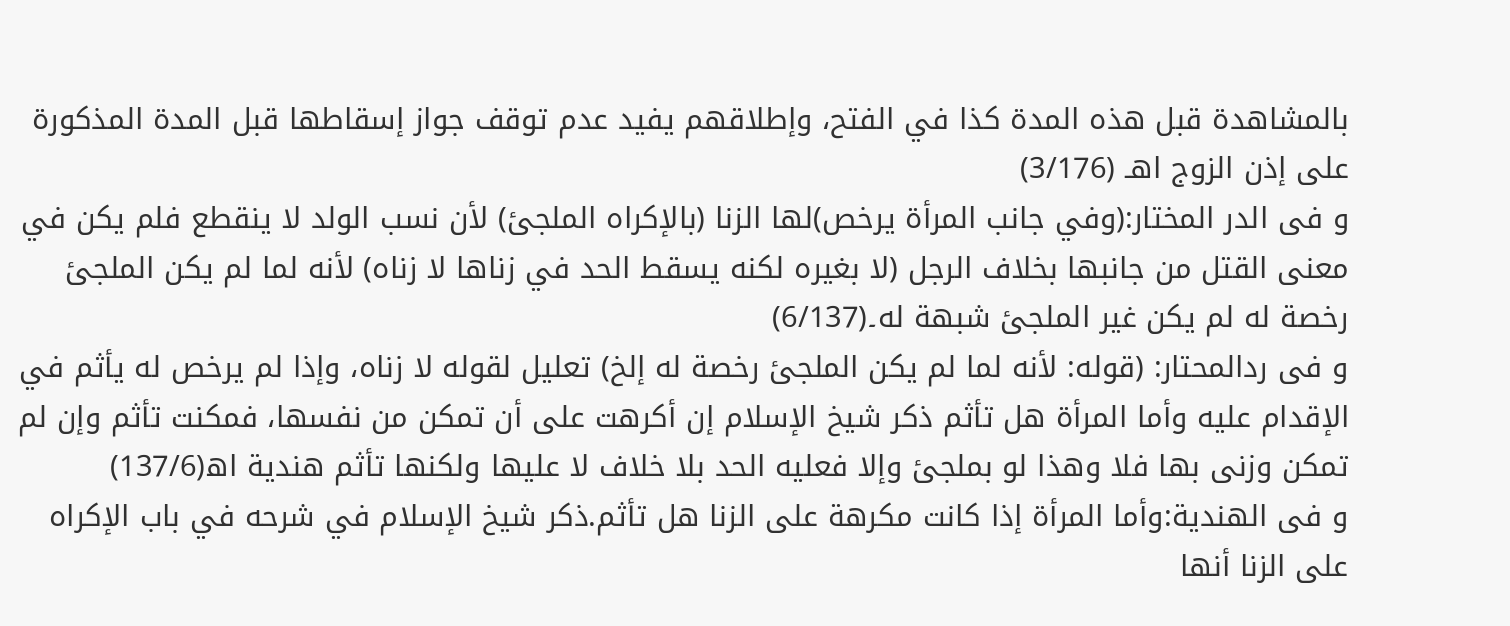بالمشاهدة قبل هذه المدة كذا في الفتح، وإطلاقهم يفيد عدم توقف جواز إسقاطها قبل المدة المذكورة على إذن الزوج اهـ (3/176)
و فی الدر المختار:(وفي جانب المرأة يرخص)لها الزنا (بالإكراه الملجئ) لأن نسب الولد لا ينقطع فلم يكن في معنى القتل من جانبها بخلاف الرجل (لا بغيره لكنه يسقط الحد في زناها لا زناه) لأنه لما لم يكن الملجئ رخصة له لم يكن غير الملجئ شبهة له۔(6/137)
و فی ردالمحتار: (قوله: لأنه لما لم يكن الملجئ رخصة له إلخ) تعليل لقوله لا زناه، وإذا لم يرخص له يأثم في الإقدام عليه وأما المرأة هل تأثم ذكر شيخ الإسلام إن أكرهت على أن تمكن من نفسها، فمكنت تأثم وإن لم تمكن وزنى بها فلا وهذا لو بملجئ وإلا فعليه الحد بلا خلاف لا عليها ولكنها تأثم هندية اھ(137/6)
و فی الهندية:وأما المرأة إذا كانت مكرهة على الزنا هل تأثم.ذكر شيخ الإسلام في شرحه في باب الإكراه على الزنا أنها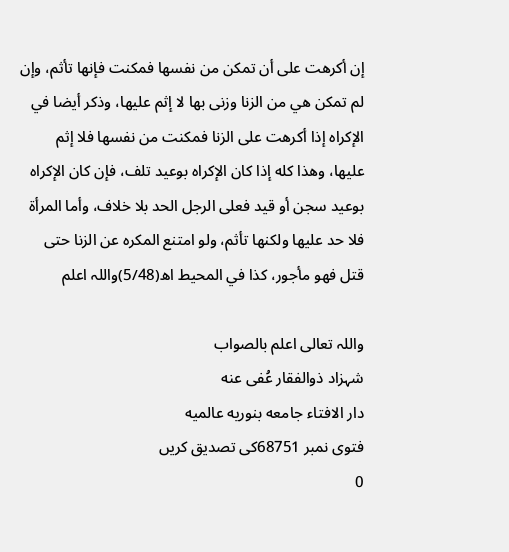إن أكرهت على أن تمكن من نفسها فمكنت فإنها تأثم، وإن لم تمكن هي من الزنا وزنى بها لا إثم عليها، وذكر أيضا في الإكراه إذا أكرهت على الزنا فمكنت من نفسها فلا إثم عليها، وهذا كله إذا كان الإكراه بوعيد تلف، فإن كان الإكراه بوعيد سجن أو قيد فعلى الرجل الحد بلا خلاف، وأما المرأة فلا حد عليها ولكنها تأثم، ولو امتنع المكره عن الزنا حتى قتل فهو مأجور، كذا في المحيط اھ(5/48)واللہ اعلم

واللہ تعالی اعلم بالصواب
شہزاد ذوالفقار عُفی عنه
دار الافتاء جامعه بنوریه عالمیه
فتوی نمبر 68751کی تصدیق کریں
0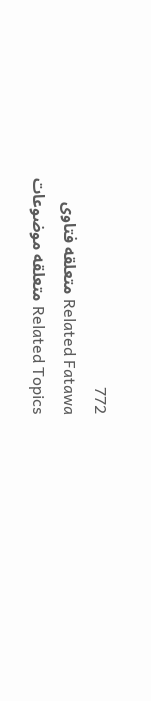772
Related Fatawa متعلقه فتاوی
Related Topics متعلقه موضوعات